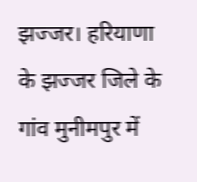झज्जर। हरियाणा के झज्जर जिले के गांव मुनीमपुर में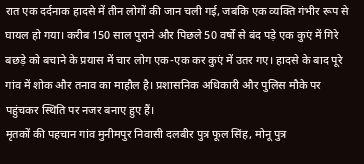रात एक दर्दनाक हादसे में तीन लोगों की जान चली गई, जबकि एक व्यक्ति गंभीर रूप से घायल हो गया। करीब 150 साल पुराने और पिछले 50 वर्षों से बंद पड़े एक कुएं में गिरे बछड़े को बचाने के प्रयास में चार लोग एक-एक कर कुएं में उतर गए। हादसे के बाद पूरे गांव में शोक और तनाव का माहौल है। प्रशासनिक अधिकारी और पुलिस मौके पर पहुंचकर स्थिति पर नजर बनाए हुए हैं।
मृतकों की पहचान गांव मुनीमपुर निवासी दलबीर पुत्र फूल सिंह, मोनू पुत्र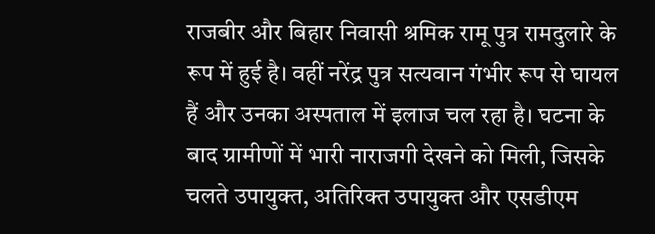राजबीर और बिहार निवासी श्रमिक रामू पुत्र रामदुलारे के रूप में हुई है। वहीं नरेंद्र पुत्र सत्यवान गंभीर रूप से घायल हैं और उनका अस्पताल में इलाज चल रहा है। घटना के बाद ग्रामीणों में भारी नाराजगी देखने को मिली, जिसके चलते उपायुक्त, अतिरिक्त उपायुक्त और एसडीएम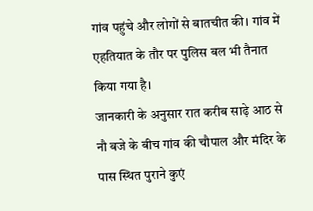गांव पहुंचे और लोगों से बातचीत की। गांव में एहतियात के तौर पर पुलिस बल भी तैनात किया गया है।
जानकारी के अनुसार रात करीब साढ़े आठ से नौ बजे के बीच गांव की चौपाल और मंदिर के पास स्थित पुराने कुएं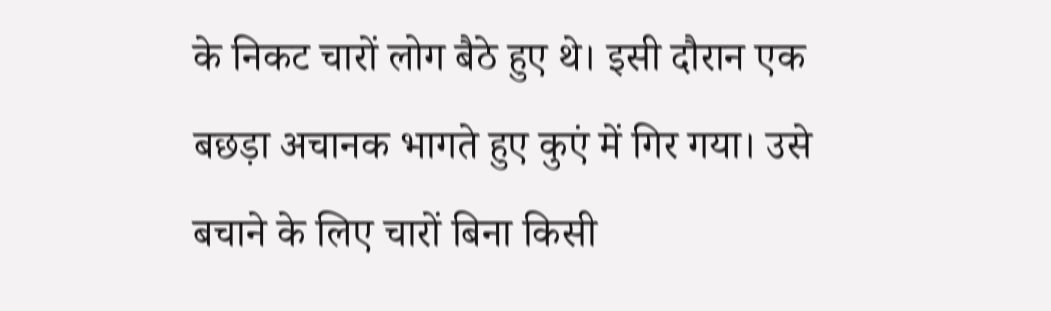के निकट चारों लोग बैठे हुए थे। इसी दौरान एक बछड़ा अचानक भागते हुए कुएं में गिर गया। उसे बचाने के लिए चारों बिना किसी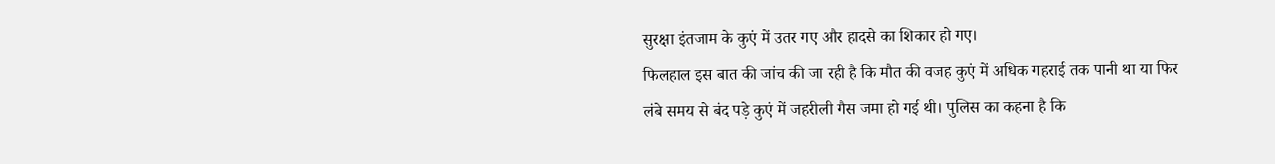सुरक्षा इंतजाम के कुएं में उतर गए और हादसे का शिकार हो गए।
फिलहाल इस बात की जांच की जा रही है कि मौत की वजह कुएं में अधिक गहराई तक पानी था या फिर लंबे समय से बंद पड़े कुएं में जहरीली गैस जमा हो गई थी। पुलिस का कहना है कि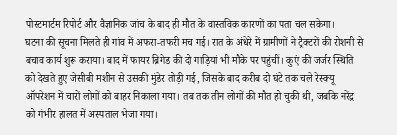पोस्टमार्टम रिपोर्ट और वैज्ञानिक जांच के बाद ही मौत के वास्तविक कारणों का पता चल सकेगा।
घटना की सूचना मिलते ही गांव में अफरा-तफरी मच गई। रात के अंधेरे में ग्रामीणों ने ट्रैक्टरों की रोशनी से बचाव कार्य शुरू कराया। बाद में फायर ब्रिगेड की दो गाड़ियां भी मौके पर पहुंचीं। कुएं की जर्जर स्थिति को देखते हुए जेसीबी मशीन से उसकी मुंडेर तोड़ी गई, जिसके बाद करीब दो घंटे तक चले रेस्क्यू ऑपरेशन में चारों लोगों को बाहर निकाला गया। तब तक तीन लोगों की मौत हो चुकी थी, जबकि नरेंद्र को गंभीर हालत में अस्पताल भेजा गया।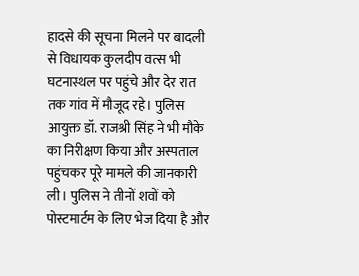हादसे की सूचना मिलने पर बादली से विधायक कुलदीप वत्स भी घटनास्थल पर पहुंचे और देर रात तक गांव में मौजूद रहे। पुलिस आयुक्त डॉ. राजश्री सिंह ने भी मौके का निरीक्षण किया और अस्पताल पहुंचकर पूरे मामले की जानकारी ली। पुलिस ने तीनों शवों को पोस्टमार्टम के लिए भेज दिया है और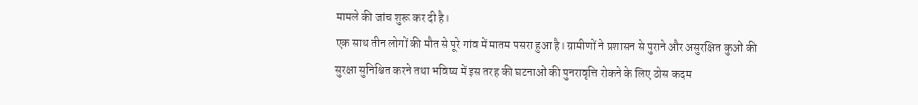मामले की जांच शुरू कर दी है।
एक साथ तीन लोगों की मौत से पूरे गांव में मातम पसरा हुआ है। ग्रामीणों ने प्रशासन से पुराने और असुरक्षित कुओं की सुरक्षा सुनिश्चित करने तथा भविष्य में इस तरह की घटनाओं की पुनरावृत्ति रोकने के लिए ठोस कदम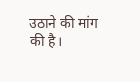उठाने की मांग की है।